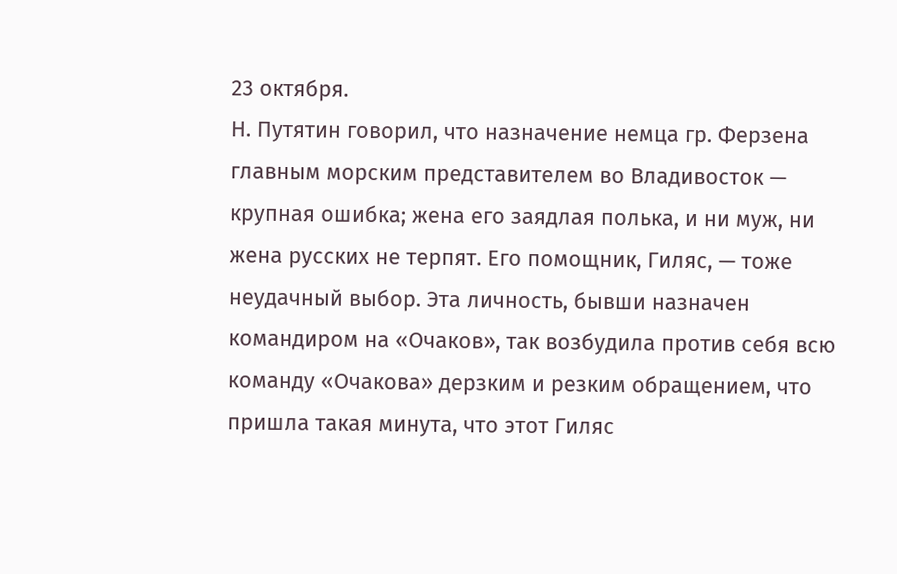23 октября.
Н. Путятин говорил, что назначение немца гр. Ферзена главным морским представителем во Владивосток — крупная ошибка; жена его заядлая полька, и ни муж, ни жена русских не терпят. Его помощник, Гиляс, — тоже неудачный выбор. Эта личность, бывши назначен командиром на «Очаков», так возбудила против себя всю команду «Очакова» дерзким и резким обращением, что пришла такая минута, что этот Гиляс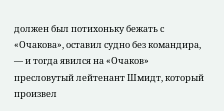должен был потихоньку бежать с «Очакова», оставил судно без командира, — и тогда явился на «Очаков» пресловутый лейтенант Шмидт, который произвел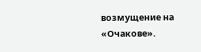возмущение на «Очакове».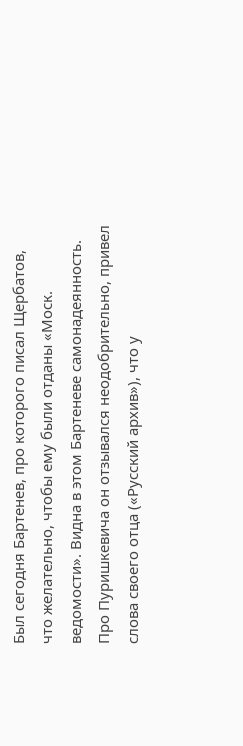Был сегодня Бартенев, про которого писал Щербатов, что желательно, чтобы ему были отданы «Моск. ведомости». Видна в этом Бартеневе самонадеянность. Про Пуришкевича он отзывался неодобрительно, привел слова своего отца («Русский архив»), что у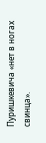Пуришкевича «нет в ногах свинца».